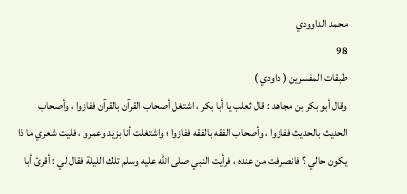محمد الداوودي
98
طبقات المفسرين ( داودي )
وقال أبو بكر بن مجاهد : قال ثعلب يا أبا بكر ، اشتغل أصحاب القرآن بالقرآن ففازوا ، وأصحاب الحديث بالحديث ففازوا ، وأصحاب الفقه بالفقه ففازوا ؛ واشتغلت أنا بزيد وعمرو ، فليت شعري ما ذا يكون حالي ؟ فانصرفت من عنده ، فرأيت النبي صلى اللّه عليه وسلم تلك الليلة فقال لي : أقرئ أبا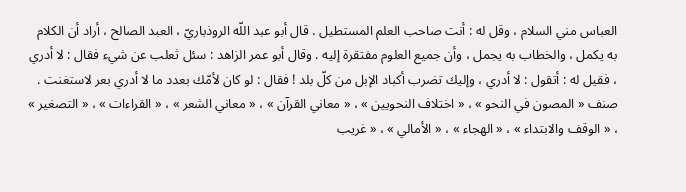العباس مني السلام ، وقل له : أنت صاحب العلم المستطيل . قال أبو عبد اللّه الروذباريّ ، العبد الصالح ، أراد أن الكلام به يكمل ، والخطاب به يجمل ، وأن جميع العلوم مفتقرة إليه . وقال أبو عمر الزاهد : سئل ثعلب عن شيء فقال : لا أدري ، فقيل له : أتقول : لا أدري ، وإليك تضرب أكباد الإبل من كلّ بلد ! فقال : لو كان لأمّك بعدد ما لا أدري بعر لاستغنت . صنف « المصون في النحو » ، « اختلاف النحويين » ، « معاني القرآن » ، « معاني الشعر » ، « القراءات » ، « التصغير » ، « الوقف والابتداء » ، « الهجاء » ، « الأمالي » ، « غريب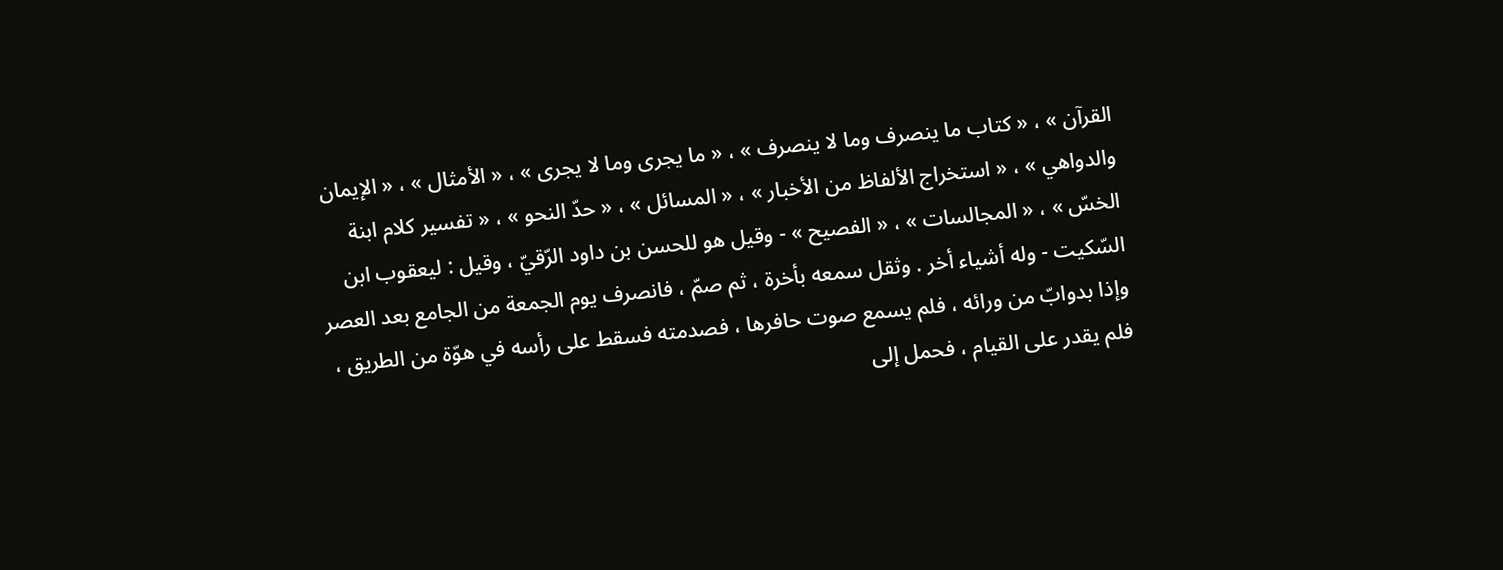القرآن » ، « كتاب ما ينصرف وما لا ينصرف » ، « ما يجرى وما لا يجرى » ، « الأمثال » ، « الإيمان والدواهي » ، « استخراج الألفاظ من الأخبار » ، « المسائل » ، « حدّ النحو » ، « تفسير كلام ابنة الخسّ » ، « المجالسات » ، « الفصيح » - وقيل هو للحسن بن داود الرّقيّ ، وقيل : ليعقوب ابن السّكيت - وله أشياء أخر . وثقل سمعه بأخرة ، ثم صمّ ، فانصرف يوم الجمعة من الجامع بعد العصر وإذا بدوابّ من ورائه ، فلم يسمع صوت حافرها ، فصدمته فسقط على رأسه في هوّة من الطريق ، فلم يقدر على القيام ، فحمل إلى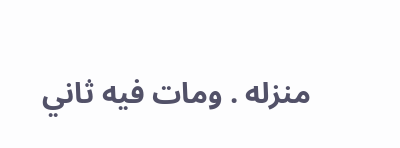منزله . ومات فيه ثاني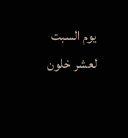يوم السبت لعشر خلون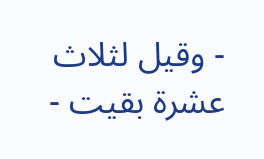- وقيل لثلاث عشرة بقيت -